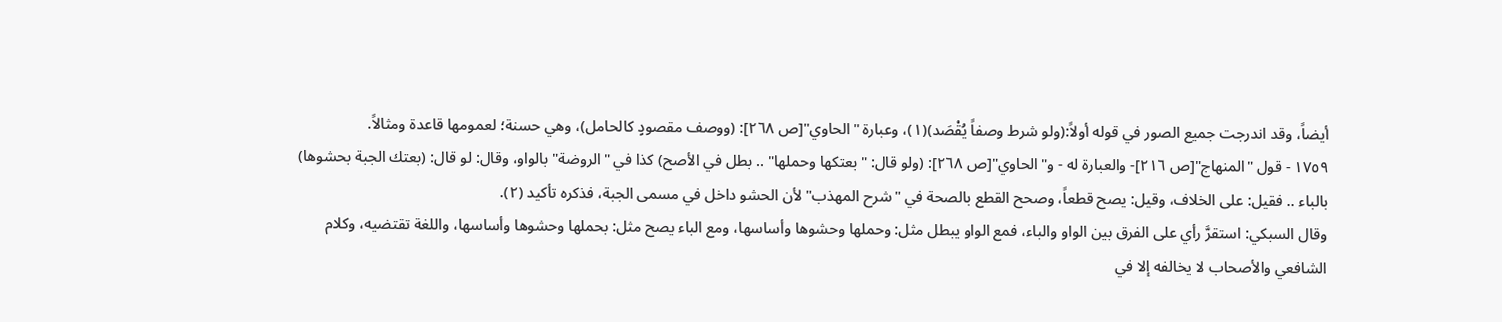أيضاً، وقد اندرجت جميع الصور في قوله أولاً:(ولو شرط وصفاً يُقْصَد)(١)، وعبارة "الحاوي"[ص ٢٦٨]: (ووصف مقصودٍ كالحامل)، وهي حسنة؛ لعمومها قاعدة ومثالاً.
١٧٥٩ - قول "المنهاج"[ص ٢١٦]- والعبارة له - و"الحاوي"[ص ٢٦٨]: (ولو قال: "بعتكها وحملها" .. بطل في الأصح) كذا في "الروضة" بالواو، وقال: لو قال: (بعتك الجبة بحشوها) بالباء .. فقيل: على الخلاف، وقيل: يصح قطعاً، وصحح القطع بالصحة في "شرح المهذب" لأن الحشو داخل في مسمى الجبة، فذكره تأكيد (٢).
وقال السبكي: استقرَّ رأي على الفرق بين الواو والباء، فمع الواو يبطل مثل: وحملها وحشوها وأساسها، ومع الباء يصح مثل: بحملها وحشوها وأساسها، واللغة تقتضيه، وكلام الشافعي والأصحاب لا يخالفه إلا في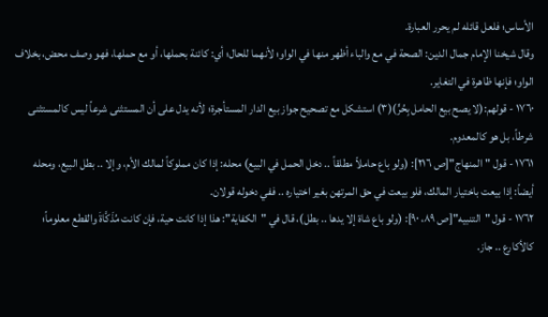الأساس؛ فلعل قائله لم يحرر العبارة.
وقال شيخنا الإمام جمال الدين: الصحة في مع والباء أظهر منها في الواو؛ لأنهما للحال؛ أي: كائنة بحملها، أو مع حملها، فهو وصف محض، بخلاف الواو؛ فإنها ظاهرة في التغاير.
١٧٦٠ - قولهم:(لا يصح بيع الحامل بِحُرٍّ)(٣) استشكل مع تصحيح جواز بيع الدار المستأجرة؛ لأنه يدل على أن المستثنى شرعاً ليس كالمستثنى شرطاً، بل هو كالمعدوم.
١٧٦١ - قول "المنهاج"[ص ٢١٦]: (ولو باع حاملاً مطلقاً .. دخل الحمل في البيع) محله: إذا كان مملوكاً لمالك الأم، وإلا .. بطل البيع، ومحله أيضاً: إذا بيعت باختيار المالك، فلو بيعت في حق المرتهن بغير اختياره .. ففي دخوله قولان.
١٧٦٢ - قول "التنبيه"[ص ٨٩، ٩٠]: (ولو باع شاة إلا يدها .. بطل)، قال في "الكفاية": هذا إذا كانت حية، فإن كانت مُذَكَّاةَ والقطع معلوماً؛ كالأكارع .. جاز.